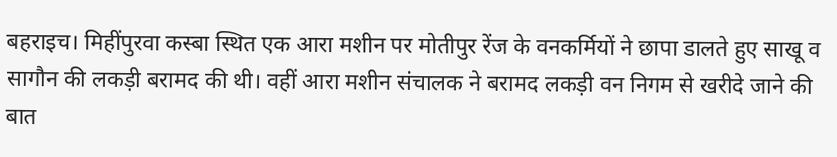बहराइच। मिहींपुरवा कस्बा स्थित एक आरा मशीन पर मोतीपुर रेंज के वनकर्मियों ने छापा डालते हुए साखू व सागौन की लकड़ी बरामद की थी। वहीं आरा मशीन संचालक ने बरामद लकड़ी वन निगम से खरीदे जाने की बात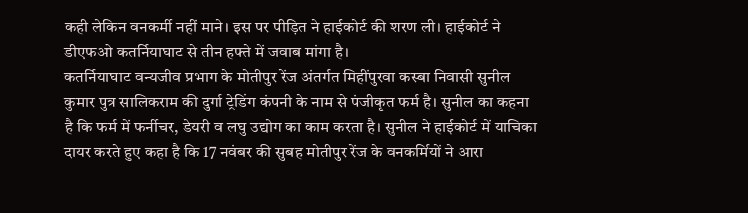कही लेकिन वनकर्मी नहीं माने। इस पर पीड़ित ने हाईकोर्ट की शरण ली। हाईकोर्ट ने डीएफओ कतर्नियाघाट से तीन हफ्ते में जवाब मांगा है।
कतर्नियाघाट वन्यजीव प्रभाग के मोतीपुर रेंज अंतर्गत मिहींपुरवा कस्बा निवासी सुनील कुमार पुत्र सालिकराम की दुर्गा ट्रेडिंग कंपनी के नाम से पंजीकृत फर्म है। सुनील का कहना है कि फर्म में फर्नीचर, डेयरी व लघु उद्योग का काम करता है। सुनील ने हाईकोर्ट में याचिका दायर करते हुए कहा है कि 17 नवंबर की सुबह मोतीपुर रेंज के वनकर्मियों ने आरा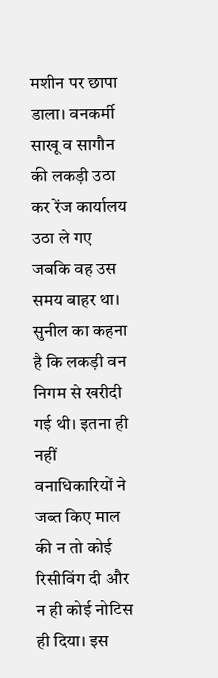मशीन पर छापा डाला। वनकर्मी साखू व सागौन की लकड़ी उठा कर रेंज कार्यालय उठा ले गए जबकि वह उस समय बाहर था।
सुनील का कहना है कि लकड़ी वन निगम से खरीदी गई थी। इतना ही नहीं वनाधिकारियों ने जब्त किए माल की न तो कोई रिसीविंग दी और न ही कोई नोटिस ही दिया। इस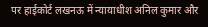पर हाईकोर्ट लखनऊ में न्यायाधीश अनिल कुमार और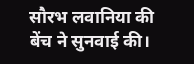सौरभ लवानिया की बेंच ने सुनवाई की।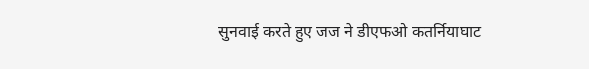सुनवाई करते हुए जज ने डीएफओ कतर्नियाघाट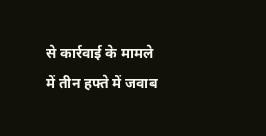से कार्रवाई के मामले में तीन हफ्ते में जवाब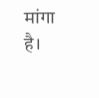मांगा है।